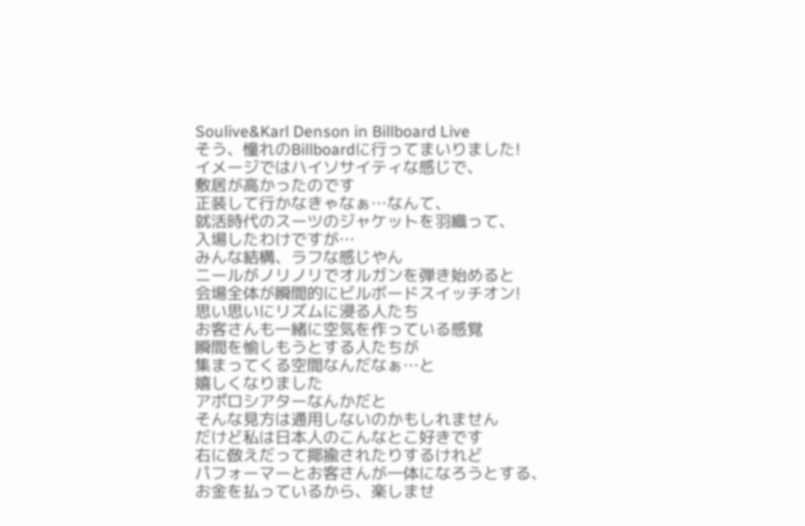Soulive&Karl Denson in Billboard Live
そう、憧れのBillboardに行ってまいりました!
イメージではハイソサイティな感じで、
敷居が高かったのです
正装して行かなきゃなぁ…なんて、
就活時代のスーツのジャケットを羽織って、
入場したわけですが…
みんな結構、ラフな感じやん
ニールがノリノリでオルガンを弾き始めると
会場全体が瞬間的にビルボードスイッチオン!
思い思いにリズムに浸る人たち
お客さんも一緒に空気を作っている感覚
瞬間を愉しもうとする人たちが
集まってくる空間なんだなぁ…と
嬉しくなりました
アポロシアターなんかだと
そんな見方は通用しないのかもしれません
だけど私は日本人のこんなとこ好きです
右に倣えだって揶揄されたりするけれど
パフォーマーとお客さんが一体になろうとする、
お金を払っているから、楽しませ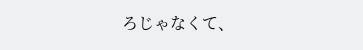ろじゃなくて、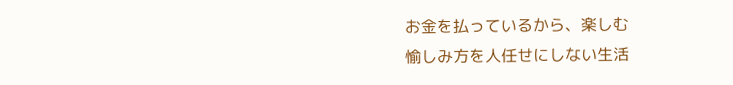お金を払っているから、楽しむ
愉しみ方を人任せにしない生活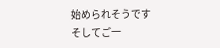始められそうです
そしてご一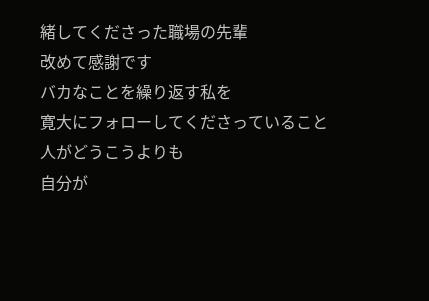緒してくださった職場の先輩
改めて感謝です
バカなことを繰り返す私を
寛大にフォローしてくださっていること
人がどうこうよりも
自分が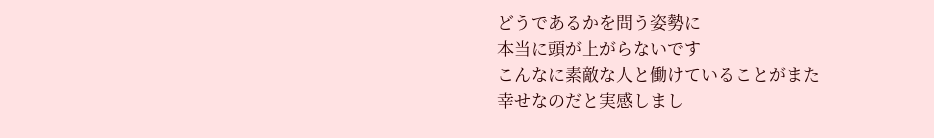どうであるかを問う姿勢に
本当に頭が上がらないです
こんなに素敵な人と働けていることがまた
幸せなのだと実感しまし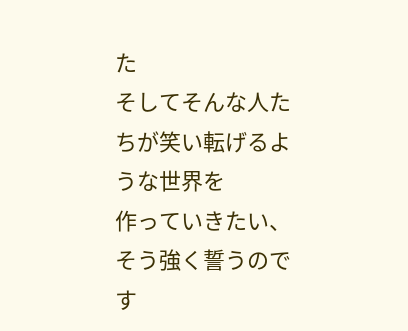た
そしてそんな人たちが笑い転げるような世界を
作っていきたい、そう強く誓うのです